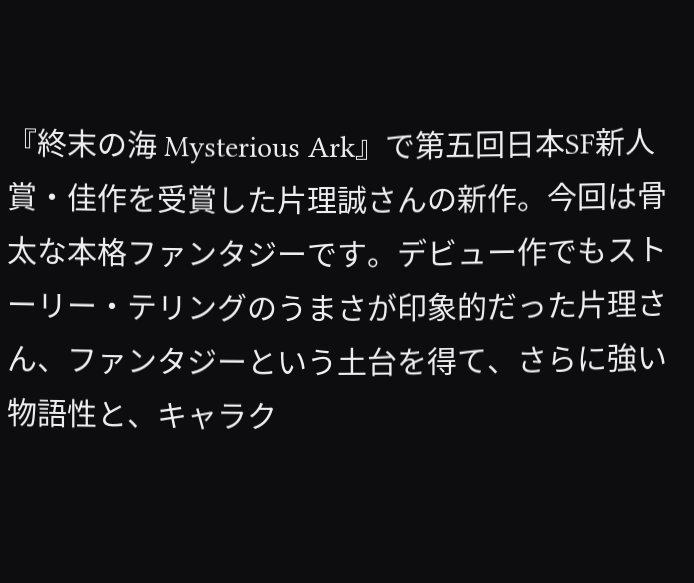『終末の海 Mysterious Ark』で第五回日本SF新人賞・佳作を受賞した片理誠さんの新作。今回は骨太な本格ファンタジーです。デビュー作でもストーリー・テリングのうまさが印象的だった片理さん、ファンタジーという土台を得て、さらに強い物語性と、キャラク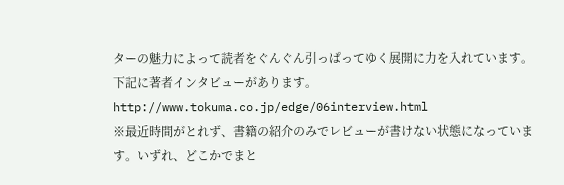ターの魅力によって読者をぐんぐん引っぱってゆく展開に力を入れています。
下記に著者インタビューがあります。
http://www.tokuma.co.jp/edge/06interview.html
※最近時間がとれず、書籍の紹介のみでレビューが書けない状態になっています。いずれ、どこかでまと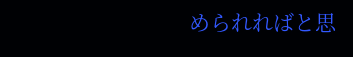められればと思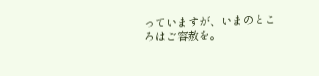っていますが、いまのところはご容赦を。